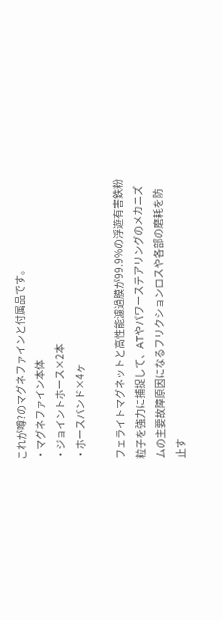これが噂?のマグネファインと付属品です。
・マグネファイン本体
・ジョイントホース×2本
・ホースバンド×4ヶ

フェライトマグネットと高性能濾過膜が99.9%の浮遊有害鉄粉
粒子を強力に捕捉して、ATやパワーステアリングのメカニズ
ムの主要故障原因になるフリクションロスや各部の磨耗を防
止す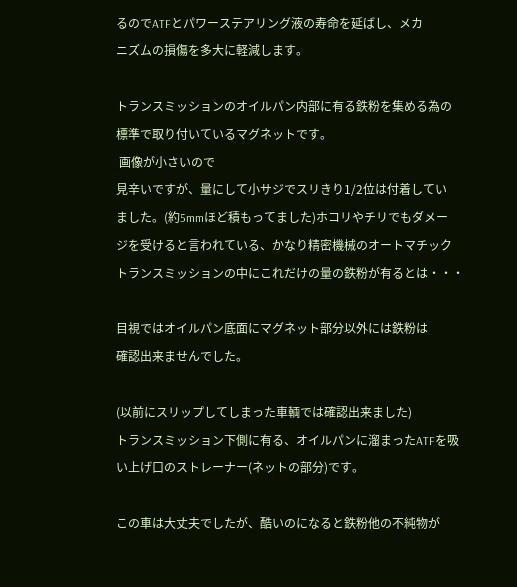るのでATFとパワーステアリング液の寿命を延ばし、メカ
ニズムの損傷を多大に軽減します。

トランスミッションのオイルパン内部に有る鉄粉を集める為の
標準で取り付いているマグネットです。
 画像が小さいので
見辛いですが、量にして小サジでスリきり1/2位は付着してい
ました。(約5mmほど積もってました)ホコリやチリでもダメー
ジを受けると言われている、かなり精密機械のオートマチック
トランスミッションの中にこれだけの量の鉄粉が有るとは・・・

目視ではオイルパン底面にマグネット部分以外には鉄粉は
確認出来ませんでした。

(以前にスリップしてしまった車輌では確認出来ました)
トランスミッション下側に有る、オイルパンに溜まったATFを吸
い上げ口のストレーナー(ネットの部分)です。

この車は大丈夫でしたが、酷いのになると鉄粉他の不純物が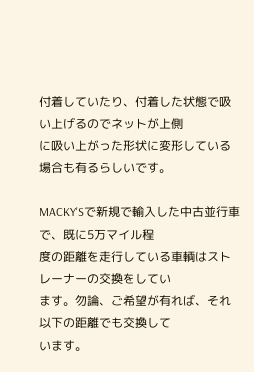付着していたり、付着した状態で吸い上げるのでネットが上側
に吸い上がった形状に変形している場合も有るらしいです。

MACKY'Sで新規で輸入した中古並行車で、既に5万マイル程
度の距離を走行している車輌はストレーナーの交換をしてい
ます。勿論、ご希望が有れば、それ以下の距離でも交換して
います。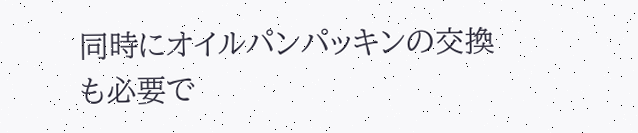同時にオイルパンパッキンの交換も必要で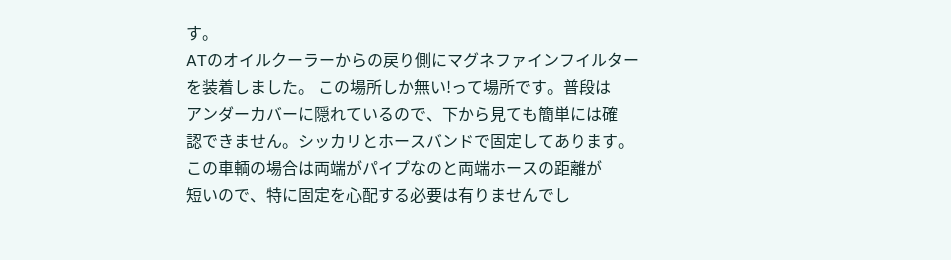す。
ATのオイルクーラーからの戻り側にマグネファインフイルター
を装着しました。 この場所しか無い!って場所です。普段は
アンダーカバーに隠れているので、下から見ても簡単には確
認できません。シッカリとホースバンドで固定してあります。
この車輌の場合は両端がパイプなのと両端ホースの距離が
短いので、特に固定を心配する必要は有りませんでし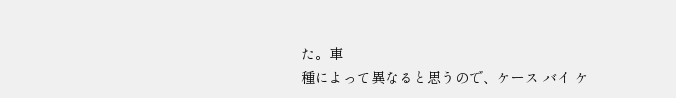た。車
種によって異なると思うので、ケース バイ ケ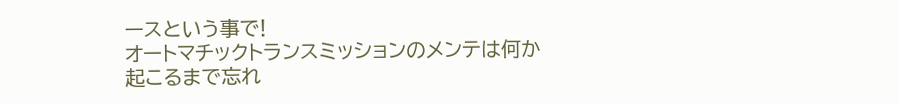ースという事で!
オートマチックトランスミッションのメンテは何か起こるまで忘れ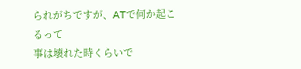られがちですが、ATで何か起こるって
事は壊れた時くらいで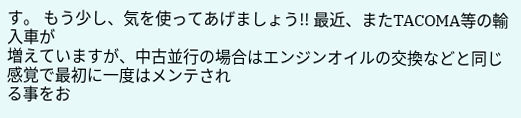す。 もう少し、気を使ってあげましょう!! 最近、またTACOMA等の輸入車が
増えていますが、中古並行の場合はエンジンオイルの交換などと同じ感覚で最初に一度はメンテされ
る事をお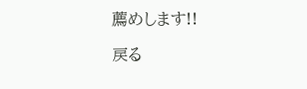薦めします!!

戻る